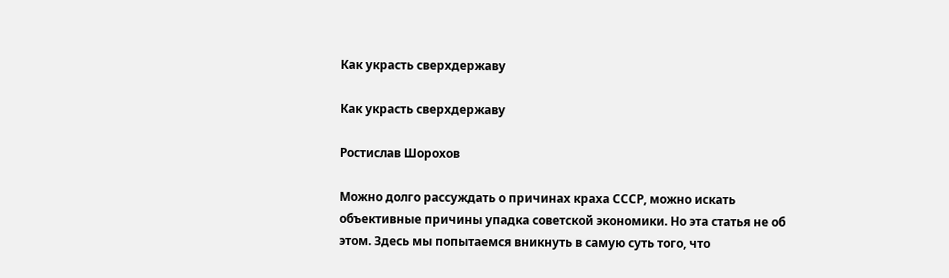Как украсть сверхдержаву

Как украсть сверхдержаву

Ростислав Шорохов

Можно долго рассуждать о причинах краха СССР, можно искать объективные причины упадка советской экономики. Но эта статья не об этом. Здесь мы попытаемся вникнуть в самую суть того, что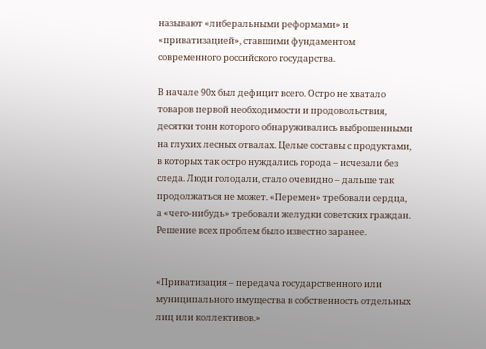называют «либеральными реформами» и «приватизацией», ставшими фундаментом современного российского государства.

В начале 90х был дефицит всего. Остро не хватало товаров первой необходимости и продовольствия, десятки тонн которого обнаруживались выброшенными на глухих лесных отвалах. Целые составы с продуктами, в которых так остро нуждались города – исчезали без следа. Люди голодали, стало очевидно – дальше так продолжаться не может. «Перемен» требовали сердца, а «чего-нибудь» требовали желудки советских граждан. Решение всех проблем было известно заранее.


«Приватизация – передача государственного или муниципального имущества в собственность отдельных лиц или коллективов.»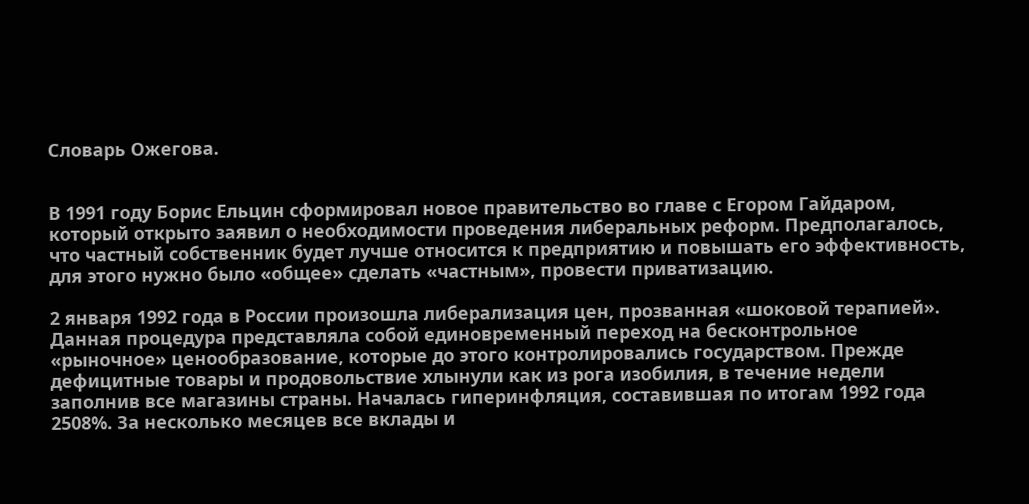Словарь Ожегова.


В 1991 году Борис Ельцин сформировал новое правительство во главе с Егором Гайдаром, который открыто заявил о необходимости проведения либеральных реформ. Предполагалось, что частный собственник будет лучше относится к предприятию и повышать его эффективность, для этого нужно было «общее» сделать «частным», провести приватизацию.

2 января 1992 года в России произошла либерализация цен, прозванная «шоковой терапией». Данная процедура представляла собой единовременный переход на бесконтрольное «рыночное» ценообразование, которые до этого контролировались государством. Прежде дефицитные товары и продовольствие хлынули как из рога изобилия, в течение недели заполнив все магазины страны. Началась гиперинфляция, составившая по итогам 1992 года 2508%. За несколько месяцев все вклады и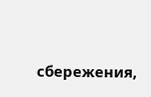сбережения,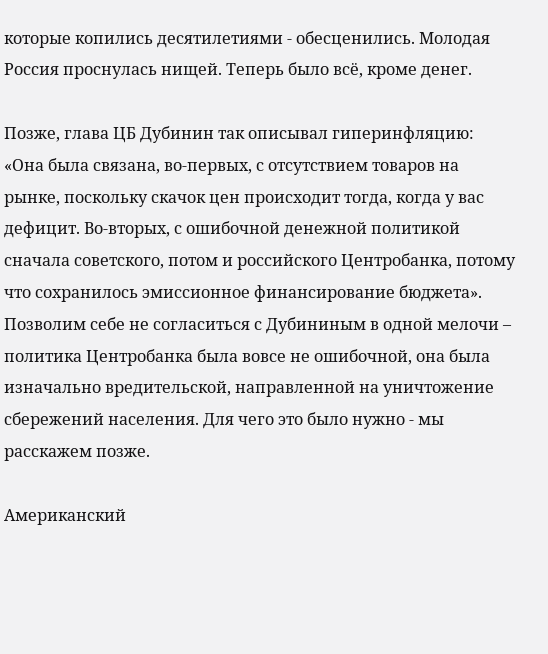которые копились десятилетиями - обесценились. Молодая Россия проснулась нищей. Теперь было всё, кроме денег.

Позже, глава ЦБ Дубинин так описывал гиперинфляцию: «Она была связана, во-первых, с отсутствием товаров на рынке, поскольку скачок цен происходит тогда, когда у вас дефицит. Во-вторых, с ошибочной денежной политикой сначала советского, потом и российского Центробанка, потому что сохранилось эмиссионное финансирование бюджета». Позволим себе не согласиться с Дубининым в одной мелочи – политика Центробанка была вовсе не ошибочной, она была изначально вредительской, направленной на уничтожение сбережений населения. Для чего это было нужно - мы расскажем позже.

Американский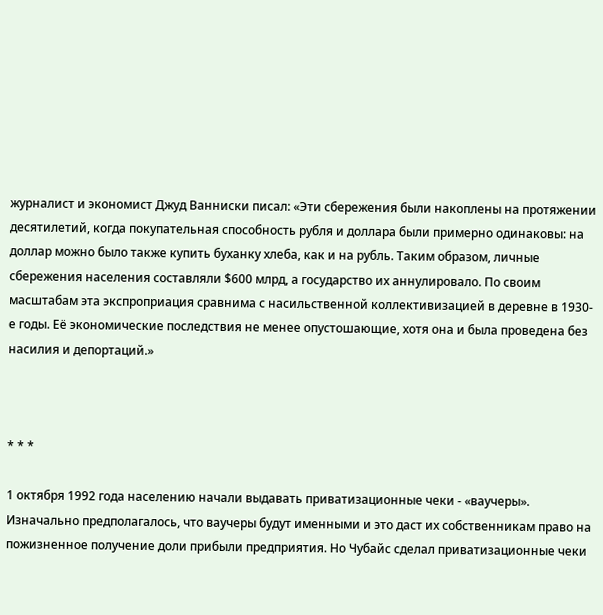журналист и экономист Джуд Ванниски писал: «Эти сбережения были накоплены на протяжении десятилетий, когда покупательная способность рубля и доллара были примерно одинаковы: на доллар можно было также купить буханку хлеба, как и на рубль. Таким образом, личные сбережения населения составляли $600 млрд, а государство их аннулировало. По своим масштабам эта экспроприация сравнима с насильственной коллективизацией в деревне в 1930-е годы. Её экономические последствия не менее опустошающие, хотя она и была проведена без насилия и депортаций.»



* * *

1 октября 1992 года населению начали выдавать приватизационные чеки - «ваучеры». Изначально предполагалось, что ваучеры будут именными и это даст их собственникам право на пожизненное получение доли прибыли предприятия. Но Чубайс сделал приватизационные чеки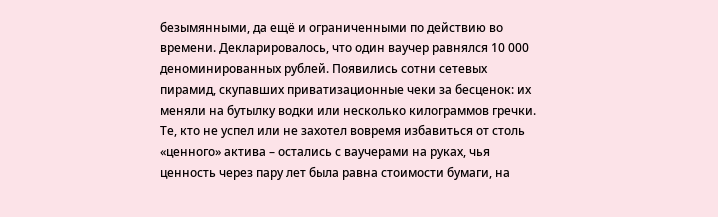безымянными, да ещё и ограниченными по действию во времени. Декларировалось, что один ваучер равнялся 10 000 деноминированных рублей. Появились сотни сетевых пирамид, скупавших приватизационные чеки за бесценок: их меняли на бутылку водки или несколько килограммов гречки. Те, кто не успел или не захотел вовремя избавиться от столь «ценного» актива – остались с ваучерами на руках, чья ценность через пару лет была равна стоимости бумаги, на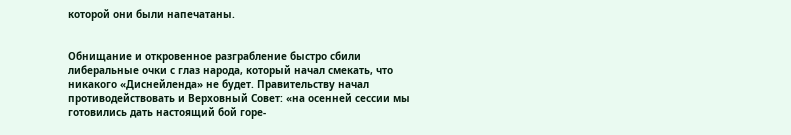которой они были напечатаны.


Обнищание и откровенное разграбление быстро сбили либеральные очки с глаз народа, который начал смекать, что никакого «Диснейленда» не будет. Правительству начал противодействовать и Верховный Совет: «на осенней сессии мы готовились дать настоящий бой горе-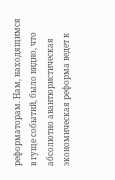реформаторам. Нам, находящимся в гуще событий, было видно, что абсолютно авантюристическая экономическая реформа ведет к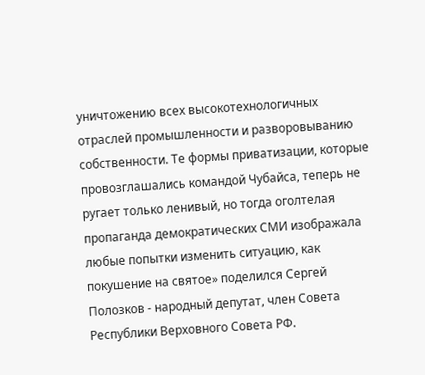уничтожению всех высокотехнологичных отраслей промышленности и разворовыванию собственности. Те формы приватизации, которые провозглашались командой Чубайса, теперь не ругает только ленивый, но тогда оголтелая пропаганда демократических СМИ изображала любые попытки изменить ситуацию, как покушение на святое» поделился Сергей Полозков - народный депутат, член Совета Республики Верховного Совета РФ.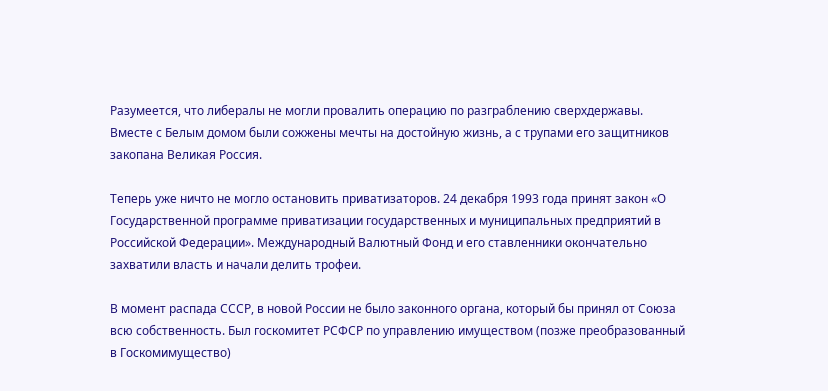Разумеется, что либералы не могли провалить операцию по разграблению сверхдержавы. Вместе с Белым домом были сожжены мечты на достойную жизнь, а с трупами его защитников закопана Великая Россия.

Теперь уже ничто не могло остановить приватизаторов. 24 декабря 1993 года принят закон «О Государственной программе приватизации государственных и муниципальных предприятий в Российской Федерации». Международный Валютный Фонд и его ставленники окончательно захватили власть и начали делить трофеи.

В момент распада СССР, в новой России не было законного органа, который бы принял от Союза всю собственность. Был госкомитет РСФСР по управлению имуществом (позже преобразованный в Госкомимущество)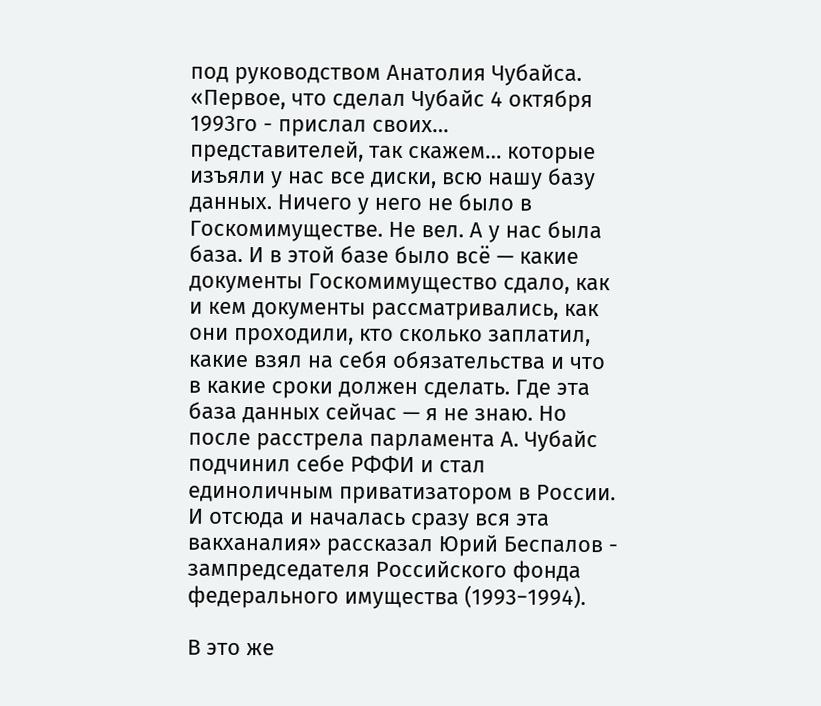под руководством Анатолия Чубайса. «Первое, что сделал Чубайс 4 октября 1993го - прислал своих… представителей, так скажем… которые изъяли у нас все диски, всю нашу базу данных. Ничего у него не было в Госкомимуществе. Не вел. А у нас была база. И в этой базе было всё — какие документы Госкомимущество сдало, как и кем документы рассматривались, как они проходили, кто сколько заплатил, какие взял на себя обязательства и что в какие сроки должен сделать. Где эта база данных сейчас — я не знаю. Но после расстрела парламента А. Чубайс подчинил себе РФФИ и стал единоличным приватизатором в России. И отсюда и началась сразу вся эта вакханалия» рассказал Юрий Беспалов - зампредседателя Российского фонда федерального имущества (1993−1994).

В это же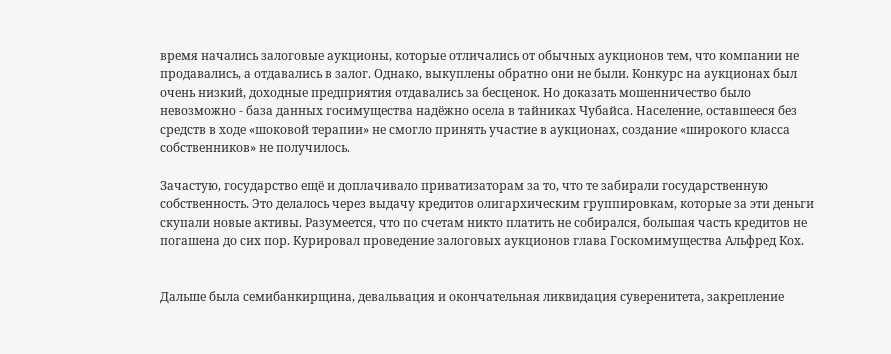время начались залоговые аукционы, которые отличались от обычных аукционов тем, что компании не продавались, а отдавались в залог. Однако, выкуплены обратно они не были. Конкурс на аукционах был очень низкий, доходные предприятия отдавались за бесценок. Но доказать мошенничество было невозможно - база данных госимущества надёжно осела в тайниках Чубайса. Население, оставшееся без средств в ходе «шоковой терапии» не смогло принять участие в аукционах, создание «широкого класса собственников» не получилось.

Зачастую, государство ещё и доплачивало приватизаторам за то, что те забирали государственную собственность. Это делалось через выдачу кредитов олигархическим группировкам, которые за эти деньги скупали новые активы. Разумеется, что по счетам никто платить не собирался, большая часть кредитов не погашена до сих пор. Курировал проведение залоговых аукционов глава Госкомимущества Альфред Кох.


Дальше была семибанкирщина, девальвация и окончательная ликвидация суверенитета, закрепление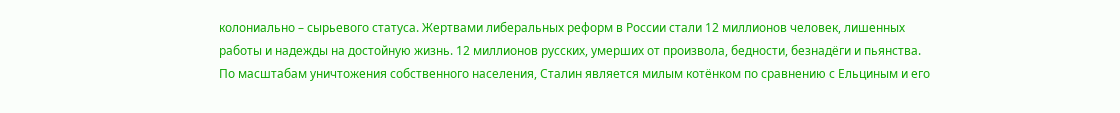колониально – сырьевого статуса. Жертвами либеральных реформ в России стали 12 миллионов человек, лишенных работы и надежды на достойную жизнь. 12 миллионов русских, умерших от произвола, бедности, безнадёги и пьянства. По масштабам уничтожения собственного населения, Сталин является милым котёнком по сравнению с Ельциным и его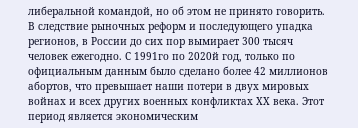либеральной командой, но об этом не принято говорить. В следствие рыночных реформ и последующего упадка регионов, в России до сих пор вымирает 300 тысяч человек ежегодно. С 1991го по 2020й год, только по официальным данным было сделано более 42 миллионов абортов, что превышает наши потери в двух мировых войнах и всех других военных конфликтах ХХ века. Этот период является экономическим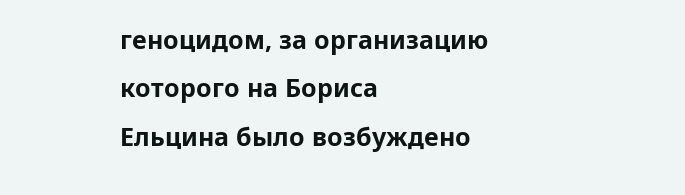геноцидом, за организацию которого на Бориса Ельцина было возбуждено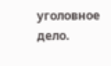уголовное дело.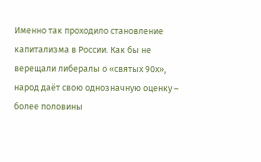Именно так проходило становление капитализма в России. Как бы не верещали либералы о «святых 90х», народ даёт свою однозначную оценку – более половины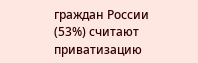граждан России (53%) считают приватизацию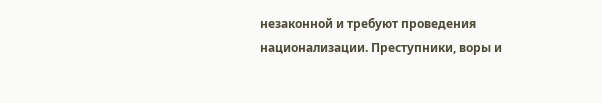незаконной и требуют проведения национализации. Преступники, воры и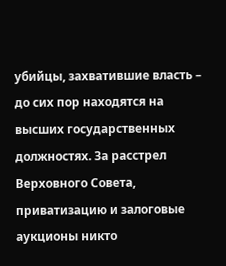убийцы, захватившие власть – до сих пор находятся на высших государственных должностях. За расстрел Верховного Совета, приватизацию и залоговые аукционы никто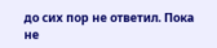до сих пор не ответил. Пока не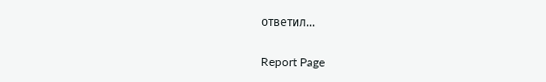ответил…

Report Page